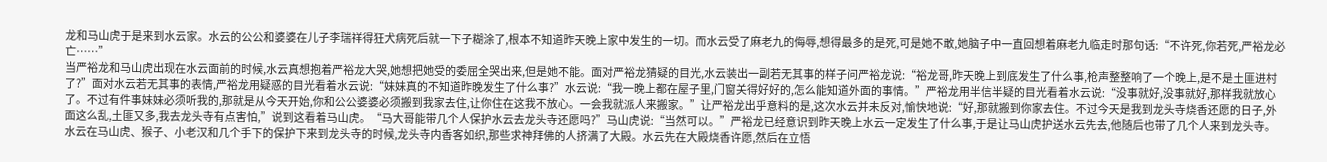龙和马山虎于是来到水云家。水云的公公和婆婆在儿子李瑞祥得狂犬病死后就一下子糊涂了,根本不知道昨天晚上家中发生的一切。而水云受了麻老九的侮辱,想得最多的是死,可是她不敢,她脑子中一直回想着麻老九临走时那句话:“不许死,你若死,严裕龙必亡……”
当严裕龙和马山虎出现在水云面前的时候,水云真想抱着严裕龙大哭,她想把她受的委屈全哭出来,但是她不能。面对严裕龙猜疑的目光,水云装出一副若无其事的样子问严裕龙说:“裕龙哥,昨天晚上到底发生了什么事,枪声整整响了一个晚上,是不是土匪进村了?”面对水云若无其事的表情,严裕龙用疑惑的目光看着水云说:“妹妹真的不知道昨晚发生了什么事?”水云说:“我一晚上都在屋子里,门窗关得好好的,怎么能知道外面的事情。”严裕龙用半信半疑的目光看着水云说:“没事就好,没事就好,那样我就放心了。不过有件事妹妹必须听我的,那就是从今天开始,你和公公婆婆必须搬到我家去住,让你住在这我不放心。一会我就派人来搬家。”让严裕龙出乎意料的是,这次水云并未反对,愉快地说:“好,那就搬到你家去住。不过今天是我到龙头寺烧香还愿的日子,外面这么乱,土匪又多,我去龙头寺有点害怕,”说到这看着马山虎。“马大哥能带几个人保护水云去龙头寺还愿吗?”马山虎说:“当然可以。”严裕龙已经意识到昨天晚上水云一定发生了什么事,于是让马山虎护送水云先去,他随后也带了几个人来到龙头寺。
水云在马山虎、猴子、小老汉和几个手下的保护下来到龙头寺的时候,龙头寺内香客如织,那些求神拜佛的人挤满了大殿。水云先在大殿烧香许愿,然后在立悟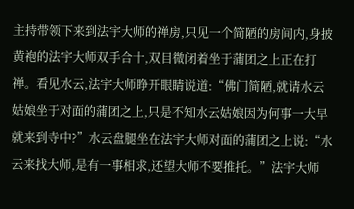主持带领下来到法宇大师的禅房,只见一个简陋的房间内,身披黄袍的法宇大师双手合十,双目微闭着坐于蒲团之上正在打禅。看见水云,法宇大师睁开眼睛说道:“佛门简陋,就请水云姑娘坐于对面的蒲团之上,只是不知水云姑娘因为何事一大早就来到寺中?”水云盘腿坐在法宇大师对面的蒲团之上说:“水云来找大师,是有一事相求,还望大师不要推托。”法宇大师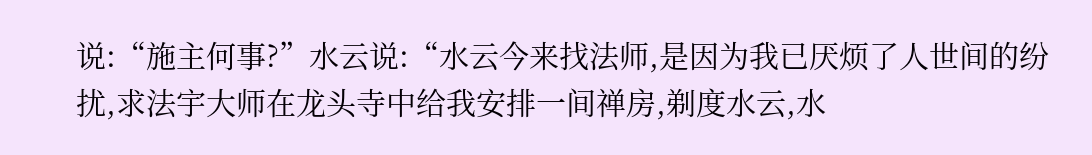说:“施主何事?”水云说:“水云今来找法师,是因为我已厌烦了人世间的纷扰,求法宇大师在龙头寺中给我安排一间禅房,剃度水云,水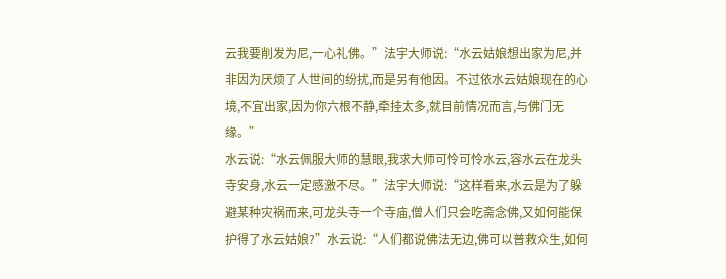云我要削发为尼,一心礼佛。”法宇大师说:“水云姑娘想出家为尼,并非因为厌烦了人世间的纷扰,而是另有他因。不过依水云姑娘现在的心境,不宜出家,因为你六根不静,牵挂太多,就目前情况而言,与佛门无缘。”
水云说:“水云佩服大师的慧眼,我求大师可怜可怜水云,容水云在龙头寺安身,水云一定感激不尽。”法宇大师说:“这样看来,水云是为了躲避某种灾祸而来,可龙头寺一个寺庙,僧人们只会吃斋念佛,又如何能保护得了水云姑娘?”水云说:“人们都说佛法无边,佛可以普救众生,如何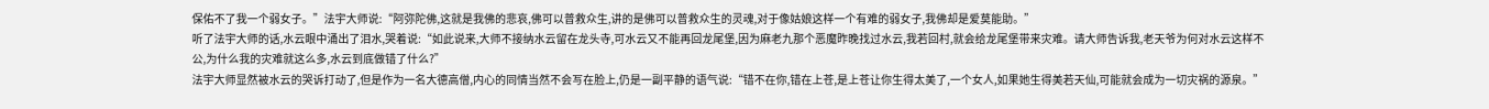保佑不了我一个弱女子。”法宇大师说:“阿弥陀佛,这就是我佛的悲哀,佛可以普救众生,讲的是佛可以普救众生的灵魂,对于像姑娘这样一个有难的弱女子,我佛却是爱莫能助。”
听了法宇大师的话,水云眼中涌出了泪水,哭着说:“如此说来,大师不接纳水云留在龙头寺,可水云又不能再回龙尾堡,因为麻老九那个恶魔昨晚找过水云,我若回村,就会给龙尾堡带来灾难。请大师告诉我,老天爷为何对水云这样不公,为什么我的灾难就这么多,水云到底做错了什么?”
法宇大师显然被水云的哭诉打动了,但是作为一名大德高僧,内心的同情当然不会写在脸上,仍是一副平静的语气说:“错不在你,错在上苍,是上苍让你生得太美了,一个女人,如果她生得美若天仙,可能就会成为一切灾祸的源泉。”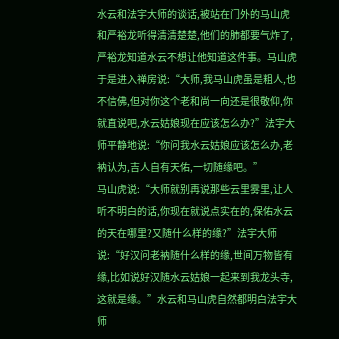水云和法宇大师的谈话,被站在门外的马山虎和严裕龙听得清清楚楚,他们的肺都要气炸了,严裕龙知道水云不想让他知道这件事。马山虎于是进入禅房说:“大师,我马山虎虽是粗人,也不信佛,但对你这个老和尚一向还是很敬仰,你就直说吧,水云姑娘现在应该怎么办?”法宇大师平静地说:“你问我水云姑娘应该怎么办,老衲认为,吉人自有天佑,一切随缘吧。”
马山虎说:“大师就别再说那些云里雾里,让人听不明白的话,你现在就说点实在的,保佑水云的天在哪里?又随什么样的缘?”法宇大师说:“好汉问老衲随什么样的缘,世间万物皆有缘,比如说好汉随水云姑娘一起来到我龙头寺,这就是缘。”水云和马山虎自然都明白法宇大师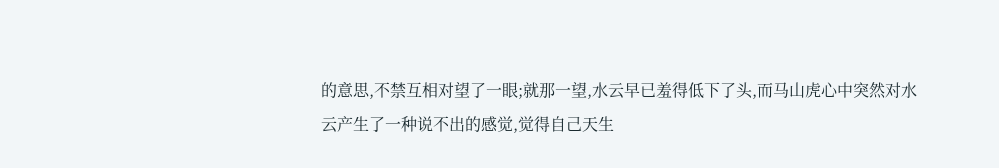的意思,不禁互相对望了一眼;就那一望,水云早已羞得低下了头,而马山虎心中突然对水云产生了一种说不出的感觉,觉得自己天生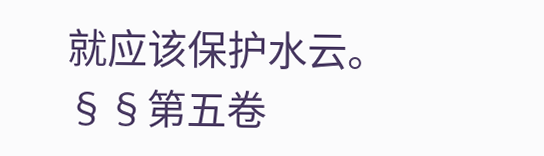就应该保护水云。
§§第五卷